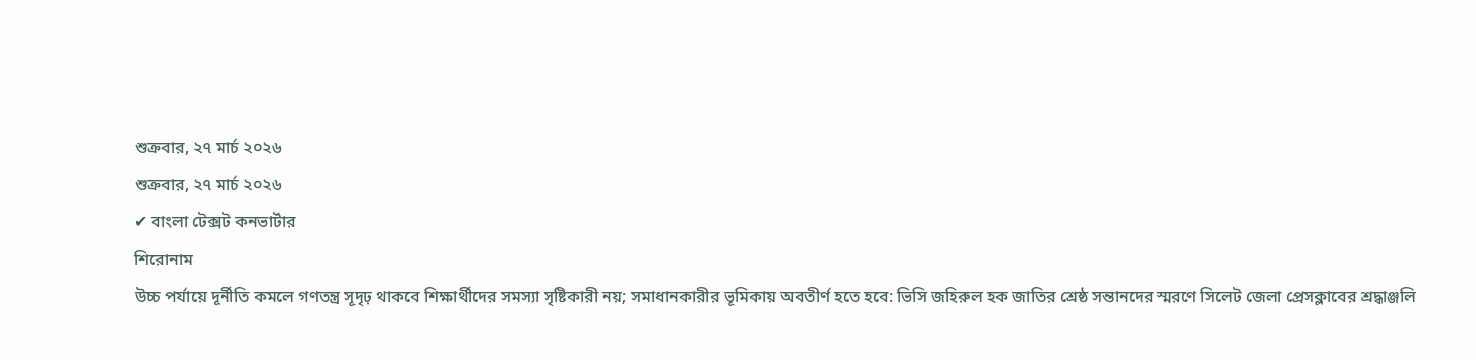শুক্রবার, ২৭ মার্চ ২০২৬
শুক্রবার, ২৭ মার্চ ২০২৬
✔ বাংলা টেক্সট কনভার্টার
শিরোনাম
উচ্চ পর্যায়ে দূর্নীতি কমলে গণতন্ত্র সূদৃঢ় থাকবে শিক্ষার্থীদের সমস্যা সৃষ্টিকারী নয়; সমাধানকারীর ভূমিকায় অবতীর্ণ হতে হবে: ভিসি জহিরুল হক জাতির শ্রেষ্ঠ সন্তানদের স্মরণে সিলেট জেলা প্রেসক্লাবের শ্রদ্ধাঞ্জলি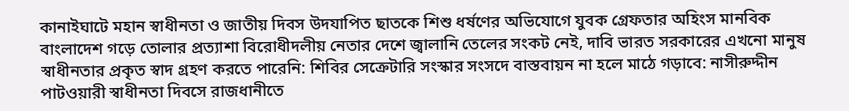কানাইঘাটে মহান স্বাধীনতা ও জাতীয় দিবস উদযাপিত ছাতকে শিশু ধর্ষণের অভিযোগে যুবক গ্রেফতার অহিংস মানবিক বাংলাদেশ গড়ে তোলার প্রত্যাশা বিরোধীদলীয় নেতার দেশে জ্বালানি তেলের সংকট নেই, দাবি ভারত সরকারের এখনো মানুষ স্বাধীনতার প্রকৃত স্বাদ গ্রহণ করতে পারেনি: শিবির সেক্রেটারি সংস্কার সংসদে বাস্তবায়ন না হলে মাঠে গড়াবে: নাসীরুদ্দীন পাটওয়ারী স্বাধীনতা দিবসে রাজধানীতে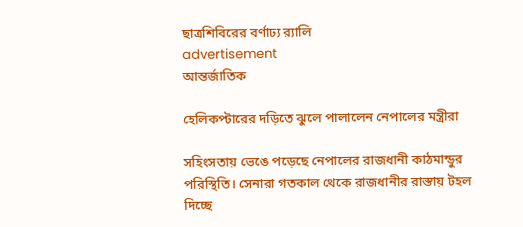ছাত্রশিবিরের বর্ণাঢ্য র‍্যালি
advertisement
আন্তর্জাতিক

হেলিকপ্টারের দড়িতে ঝুলে পালালেন নেপালের মন্ত্রীরা

সহিংসতায় ভেঙে পড়েছে নেপালের রাজধানী কাঠমান্ডুর পরিস্থিতি। সেনারা গতকাল থেকে রাজধানীর রাস্তায় টহল দিচ্ছে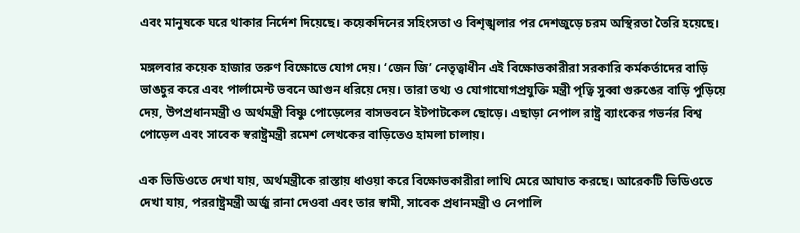এবং মানুষকে ঘরে থাকার নির্দেশ দিয়েছে। কয়েকদিনের সহিংসতা ও বিশৃঙ্খলার পর দেশজুড়ে চরম অস্থিরতা তৈরি হয়েছে।

মঙ্গলবার কয়েক হাজার তরুণ বিক্ষোভে যোগ দেয়। ‘জেন জি’ নেতৃত্বাধীন এই বিক্ষোভকারীরা সরকারি কর্মকর্তাদের বাড়ি ভাঙচুর করে এবং পার্লামেন্ট ভবনে আগুন ধরিয়ে দেয়। তারা তথ্য ও যোগাযোগপ্রযুক্তি মন্ত্রী পৃত্বি সুব্বা গুরুঙের বাড়ি পুড়িয়ে দেয়, উপপ্রধানমন্ত্রী ও অর্থমন্ত্রী বিষ্ণু পোড়েলের বাসভবনে ইটপাটকেল ছোড়ে। এছাড়া নেপাল রাষ্ট্র ব্যাংকের গভর্নর বিশ্ব পোড়েল এবং সাবেক স্বরাষ্ট্রমন্ত্রী রমেশ লেখকের বাড়িতেও হামলা চালায়।

এক ভিডিওতে দেখা যায়, অর্থমন্ত্রীকে রাস্তায় ধাওয়া করে বিক্ষোভকারীরা লাথি মেরে আঘাত করছে। আরেকটি ভিডিওতে দেখা যায়, পররাষ্ট্রমন্ত্রী অর্জু রানা দেওবা এবং তার স্বামী, সাবেক প্রধানমন্ত্রী ও নেপালি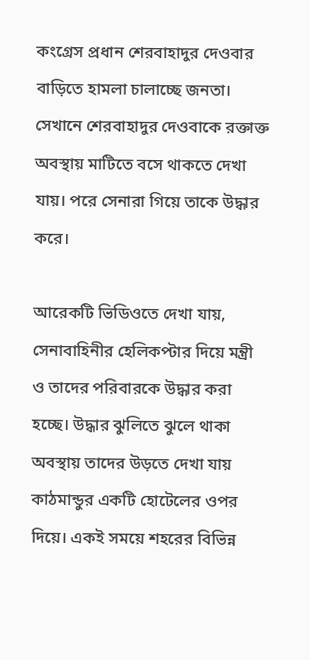কংগ্রেস প্রধান শেরবাহাদুর দেওবার বাড়িতে হামলা চালাচ্ছে জনতা। সেখানে শেরবাহাদুর দেওবাকে রক্তাক্ত অবস্থায় মাটিতে বসে থাকতে দেখা যায়। পরে সেনারা গিয়ে তাকে উদ্ধার করে।

আরেকটি ভিডিওতে দেখা যায়, সেনাবাহিনীর হেলিকপ্টার দিয়ে মন্ত্রী ও তাদের পরিবারকে উদ্ধার করা হচ্ছে। উদ্ধার ঝুলিতে ঝুলে থাকা অবস্থায় তাদের উড়তে দেখা যায় কাঠমান্ডুর একটি হোটেলের ওপর দিয়ে। একই সময়ে শহরের বিভিন্ন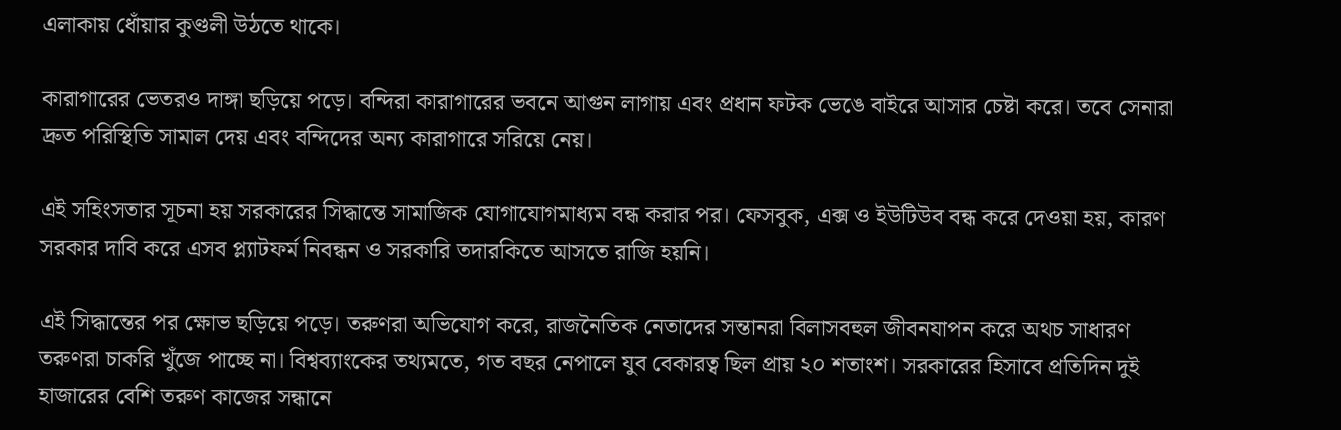এলাকায় ধোঁয়ার কুণ্ডলী উঠতে থাকে।

কারাগারের ভেতরও দাঙ্গা ছড়িয়ে পড়ে। বন্দিরা কারাগারের ভবনে আগুন লাগায় এবং প্রধান ফটক ভেঙে বাইরে আসার চেষ্টা করে। তবে সেনারা দ্রুত পরিস্থিতি সামাল দেয় এবং বন্দিদের অন্য কারাগারে সরিয়ে নেয়।

এই সহিংসতার সূচনা হয় সরকারের সিদ্ধান্তে সামাজিক যোগাযোগমাধ্যম বন্ধ করার পর। ফেসবুক, এক্স ও ইউটিউব বন্ধ করে দেওয়া হয়, কারণ সরকার দাবি করে এসব প্ল্যাটফর্ম নিবন্ধন ও সরকারি তদারকিতে আসতে রাজি হয়নি।

এই সিদ্ধান্তের পর ক্ষোভ ছড়িয়ে পড়ে। তরুণরা অভিযোগ করে, রাজনৈতিক নেতাদের সন্তানরা বিলাসবহুল জীবনযাপন করে অথচ সাধারণ তরুণরা চাকরি খুঁজে পাচ্ছে না। বিশ্বব্যাংকের তথ্যমতে, গত বছর নেপালে যুব বেকারত্ব ছিল প্রায় ২০ শতাংশ। সরকারের হিসাবে প্রতিদিন দুই হাজারের বেশি তরুণ কাজের সন্ধানে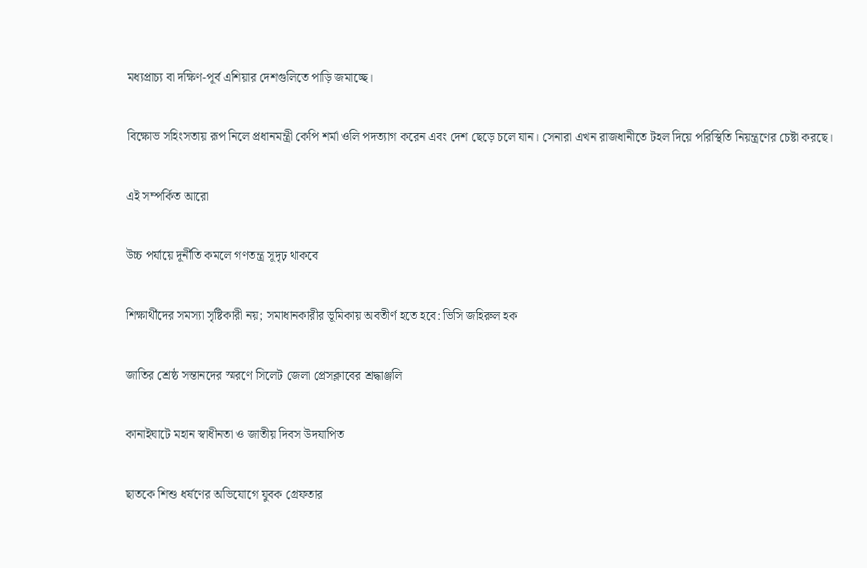মধ্যপ্রাচ্য বা দক্ষিণ-পূর্ব এশিয়ার দেশগুলিতে পাড়ি জমাচ্ছে।

বিক্ষোভ সহিংসতায় রূপ নিলে প্রধানমন্ত্রী কেপি শর্মা ওলি পদত্যাগ করেন এবং দেশ ছেড়ে চলে যান। সেনারা এখন রাজধানীতে টহল দিয়ে পরিস্থিতি নিয়ন্ত্রণের চেষ্টা করছে।

এই সম্পর্কিত আরো

উচ্চ পর্যায়ে দূর্নীতি কমলে গণতন্ত্র সূদৃঢ় থাকবে

শিক্ষার্থীদের সমস্যা সৃষ্টিকারী নয়; সমাধানকারীর ভূমিকায় অবতীর্ণ হতে হবে: ভিসি জহিরুল হক

জাতির শ্রেষ্ঠ সন্তানদের স্মরণে সিলেট জেলা প্রেসক্লাবের শ্রদ্ধাঞ্জলি

কানাইঘাটে মহান স্বাধীনতা ও জাতীয় দিবস উদযাপিত

ছাতকে শিশু ধর্ষণের অভিযোগে যুবক গ্রেফতার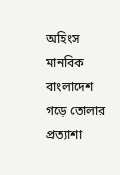অহিংস মানবিক বাংলাদেশ গড়ে তোলার প্রত্যাশা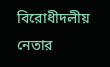বিরোধীদলীয় নেতার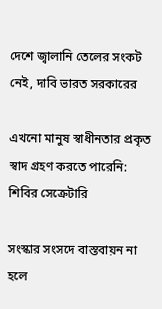দেশে জ্বালানি তেলের সংকট নেই, দাবি ভারত সরকারের

এখনো মানুষ স্বাধীনতার প্রকৃত স্বাদ গ্রহণ করতে পারেনি: শিবির সেক্রেটারি

সংস্কার সংসদে বাস্তবায়ন না হলে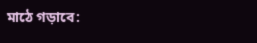মাঠে গড়াবে: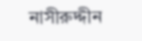নাসীরুদ্দীন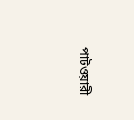পাটওয়ারী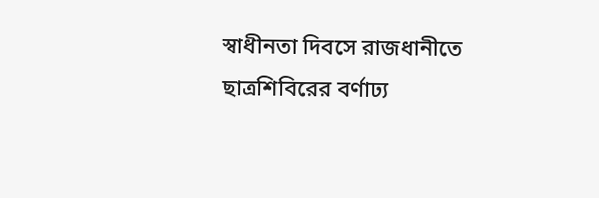স্বাধীনতা দিবসে রাজধানীতে ছাত্রশিবিরের বর্ণাঢ্য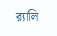র‍্যালি